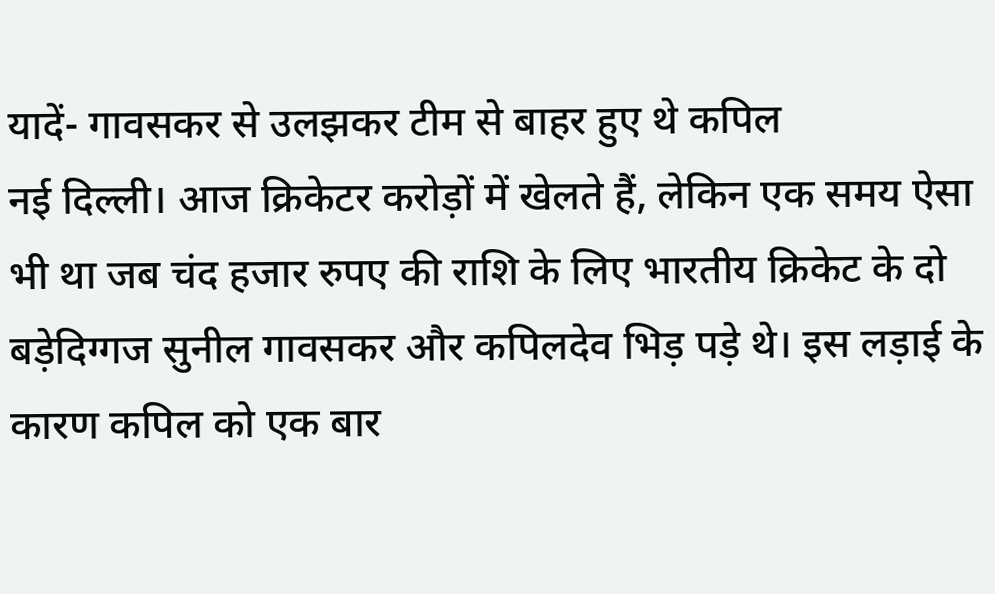यादें- गावसकर से उलझकर टीम से बाहर हुए थे कपिल
नई दिल्ली। आज क्रिकेटर करोड़ों में खेलते हैं, लेकिन एक समय ऐसा भी था जब चंद हजार रुपए की राशि के लिए भारतीय क्रिकेट के दो बड़ेदिग्गज सुनील गावसकर और कपिलदेव भिड़ पड़े थे। इस लड़ाई के कारण कपिल को एक बार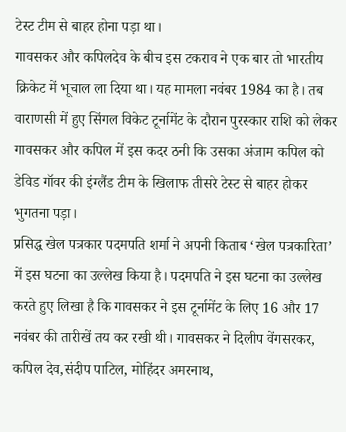टेस्ट टीम से बाहर होना पड़ा था।
गावसकर और कपिलदेव के बीच इस टकराव ने एक बार तो भारतीय क्रिकेट में भूचाल ला दिया था। यह मामला नवंबर 1984 का है। तब वाराणसी में हुए सिंगल विकेट टूर्नामेंट के दौरान पुरस्कार राशि को लेकर गावसकर और कपिल में इस कदर ठनी कि उसका अंजाम कपिल को डेविड गॉवर की इंग्लैंड टीम के खिलाफ तीसरे टेस्ट से बाहर होकर भुगतना पड़ा।
प्रसिद्ध खेल पत्रकार पदमपति शर्मा ने अपनी किताब ‘खेल पत्रकारिता’ में इस घटना का उल्लेख किया है। पदमपति ने इस घटना का उल्लेख करते हुए लिखा है कि गावसकर ने इस टूर्नामेंट के लिए 16 और 17 नवंबर की तारीखें तय कर रखी थी। गावसकर ने दिलीप वेंगसरकर, कपिल देव,संदीप पाटिल, मोहिंदर अमरनाथ,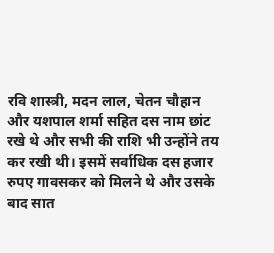रवि शास्त्री, मदन लाल, चेतन चौहान और यशपाल शर्मा सहित दस नाम छांट रखे थे और सभी की राशि भी उन्होंने तय कर रखी थी। इसमें सर्वाधिक दस हजार रुपए गावसकर को मिलने थे और उसके बाद सात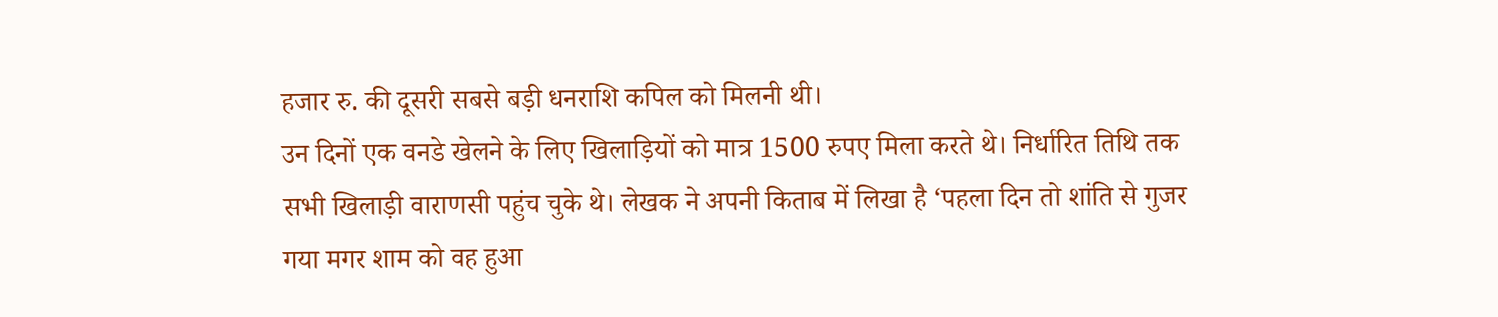हजार रु. की दूसरी सबसे बड़ी धनराशि कपिल को मिलनी थी।
उन दिनों एक वनडे खेलने के लिए खिलाड़ियों को मात्र 1500 रुपए मिला करते थे। निर्धारित तिथि तक सभी खिलाड़ी वाराणसी पहुंच चुके थे। लेखक ने अपनी किताब में लिखा है ‘पहला दिन तो शांति से गुजर गया मगर शाम को वह हुआ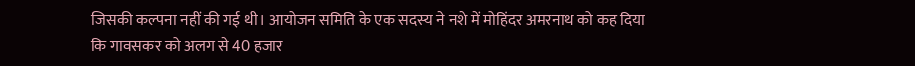जिसकी कल्पना नहीं की गई थी। आयोजन समिति के एक सदस्य ने नशे में मोहिंदर अमरनाथ को कह दिया कि गावसकर को अलग से 40 हजार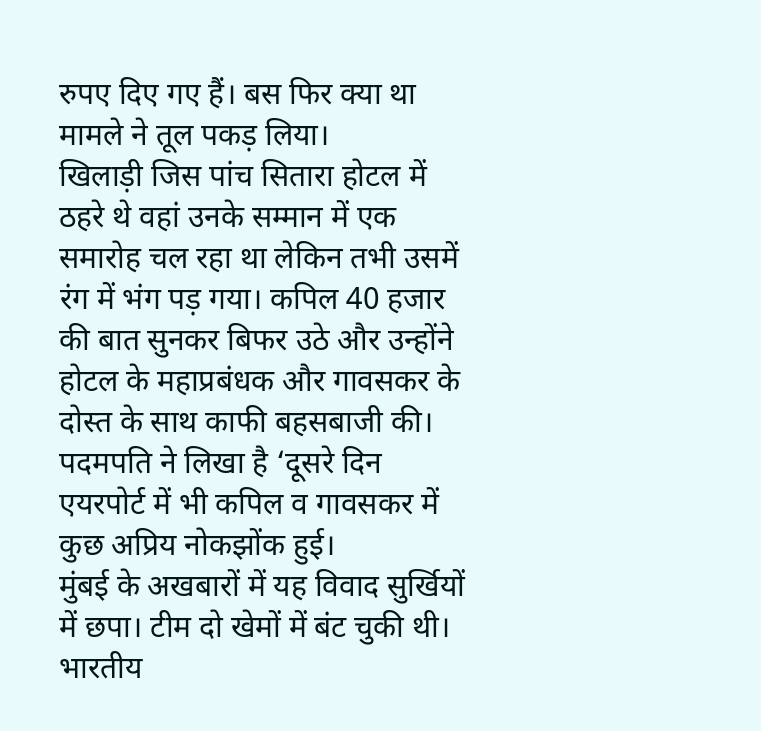रुपए दिए गए हैं। बस फिर क्या था मामले ने तूल पकड़ लिया।
खिलाड़ी जिस पांच सितारा होटल में ठहरे थे वहां उनके सम्मान में एक समारोह चल रहा था लेकिन तभी उसमें रंग में भंग पड़ गया। कपिल 40 हजार की बात सुनकर बिफर उठे और उन्होंने होटल के महाप्रबंधक और गावसकर के दोस्त के साथ काफी बहसबाजी की। पदमपति ने लिखा है ‘दूसरे दिन एयरपोर्ट में भी कपिल व गावसकर में कुछ अप्रिय नोकझोंक हुई।
मुंबई के अखबारों में यह विवाद सुर्खियों में छपा। टीम दो खेमों में बंट चुकी थी। भारतीय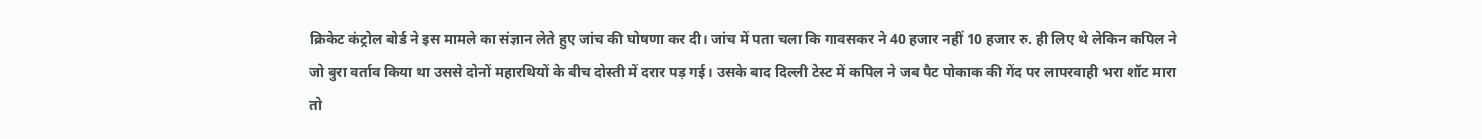क्रिकेट कंट्रोल बोर्ड ने इस मामले का संज्ञान लेते हुए जांच की घोषणा कर दी। जांच में पता चला कि गावसकर ने 40 हजार नहीं 10 हजार रु. ही लिए थे लेकिन कपिल ने जो बुरा वर्ताव किया था उससे दोनों महारथियों के बीच दोस्ती में दरार पड़ गई। उसके बाद दिल्ली टेस्ट में कपिल ने जब पैट पोकाक की गेंद पर लापरवाही भरा शॉट मारा तो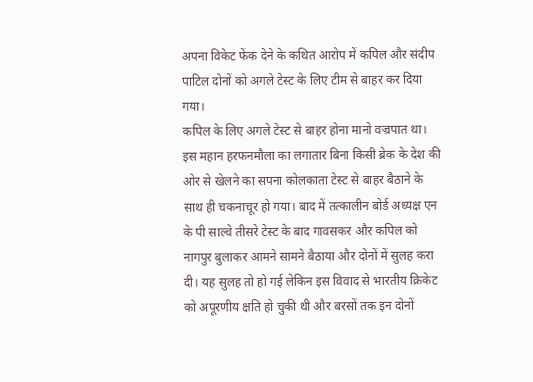अपना विकेट फेंक देने के कथित आरोप में कपिल और संदीप पाटिल दोनों को अगले टेस्ट के लिए टीम से बाहर कर दिया गया।
कपिल के लिए अगले टेस्ट से बाहर होना मानो वज्रपात था। इस महान हरफनमौला का लगातार बिना किसी ब्रेक के देश की ओर से खेलने का सपना कोलकाता टेस्ट से बाहर बैठाने के साथ ही चकनाचूर हो गया। बाद में तत्कालीन बोर्ड अध्यक्ष एन के पी साल्वे तीसरे टेस्ट के बाद गावसकर और कपिल को नागपुर बुलाकर आमने सामने बैठाया और दोनों में सुलह करा दी। यह सुलह तो हो गई लेकिन इस विवाद से भारतीय क्रिकेट को अपूरणीय क्षति हो चुकी थी और बरसों तक इन दोनों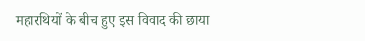महारथियों के बीच हुए इस विवाद की छाया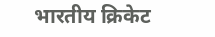भारतीय क्रिकेट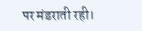पर मंडराती रही।